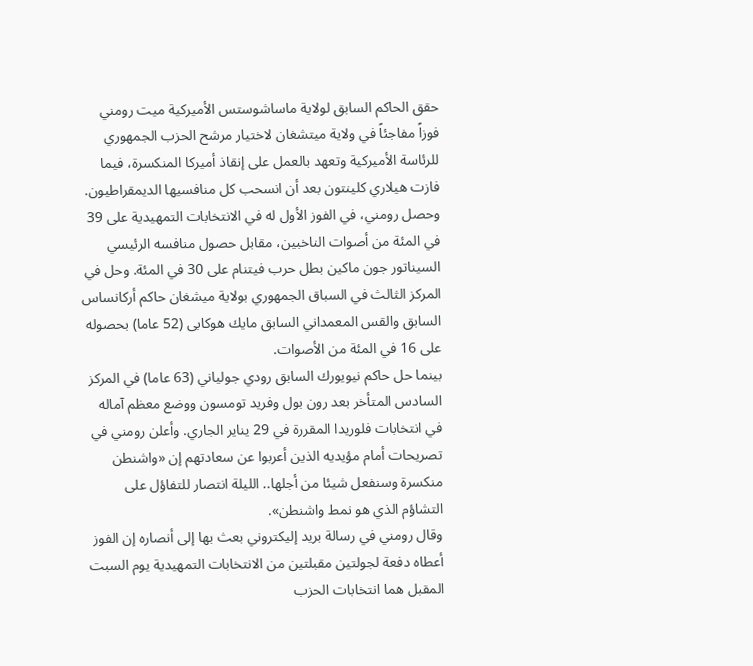حقق الحاكم السابق لولاية ماساشوستس الأميركية ميت رومني فوزاً مفاجئاً في ولاية ميتشغان لاختيار مرشح الحزب الجمهوري للرئاسة الأميركية وتعهد بالعمل على إنقاذ أميركا المنكسرة، فيما فازت هيلاري كلينتون بعد أن انسحب كل منافسيها الديمقراطيون.
وحصل رومني، في الفوز الأول له في الانتخابات التمهيدية على 39 في المئة من أصوات الناخبين، مقابل حصول منافسه الرئيسي السيناتور جون ماكين بطل حرب فيتنام على 30 في المئة. وحل في المركز الثالث في السباق الجمهوري بولاية ميشغان حاكم أركانساس السابق والقس المعمداني السابق مايك هوكابى (52 عاما) بحصوله على 16 في المئة من الأصوات.
بينما حل حاكم نيويورك السابق رودي جولياني (63 عاما) في المركز السادس المتأخر بعد رون بول وفريد تومسون ووضع معظم آماله في انتخابات فلوريدا المقررة في 29 يناير الجاري. وأعلن رومني في تصريحات أمام مؤيديه الذين أعربوا عن سعادتهم إن «واشنطن منكسرة وسنفعل شيئا من أجلها.. الليلة انتصار للتفاؤل على التشاؤم الذي هو نمط واشنطن».
وقال رومني في رسالة بريد إليكتروني بعث بها إلى أنصاره إن الفوز أعطاه دفعة لجولتين مقبلتين من الانتخابات التمهيدية يوم السبت المقبل هما انتخابات الحزب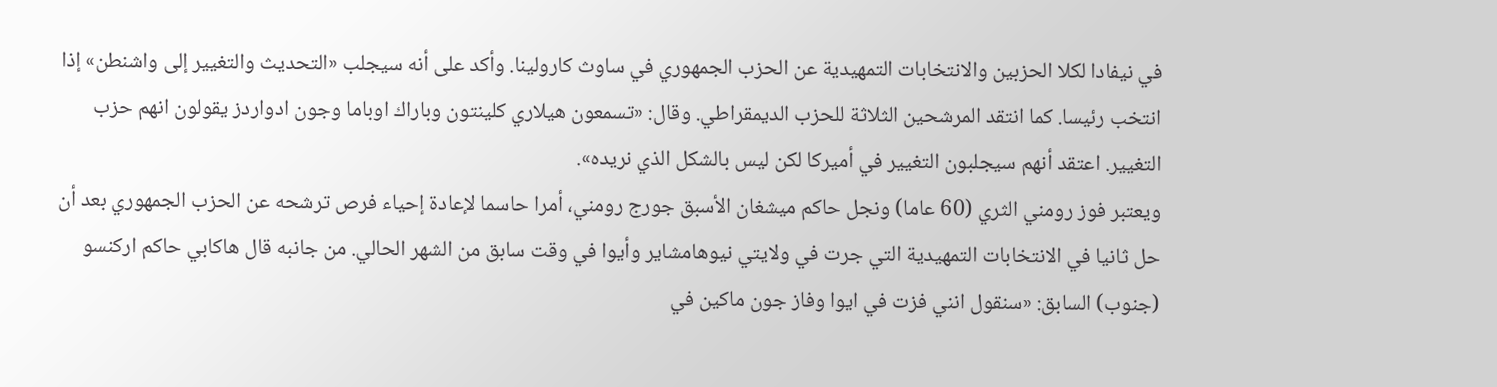في نيفادا لكلا الحزبين والانتخابات التمهيدية عن الحزب الجمهوري في ساوث كارولينا. وأكد على أنه سيجلب «التحديث والتغيير إلى واشنطن» إذا انتخب رئيسا. كما انتقد المرشحين الثلاثة للحزب الديمقراطي. وقال: «تسمعون هيلاري كلينتون وباراك اوباما وجون ادواردز يقولون انهم حزب التغيير. اعتقد أنهم سيجلبون التغيير في أميركا لكن ليس بالشكل الذي نريده».
ويعتبر فوز رومني الثري (60 عاما) ونجل حاكم ميشغان الأسبق جورج رومني، أمرا حاسما لإعادة إحياء فرص ترشحه عن الحزب الجمهوري بعد أن حل ثانيا في الانتخابات التمهيدية التي جرت في ولايتي نيوهامشاير وأيوا في وقت سابق من الشهر الحالي. من جانبه قال هاكابي حاكم اركنسو (جنوب) السابق: «سنقول انني فزت في ايوا وفاز جون ماكين في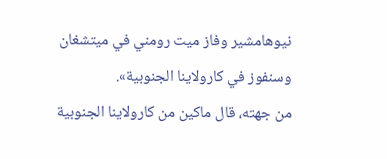نيوهامشير وفاز ميت رومني في ميتشغان وسنفوز في كارولاينا الجنوبية».
من جهته، قال ماكين من كارولاينا الجنوبية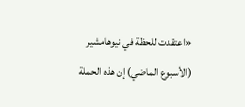«اعتقدت للحظة في نيوهامشير (الأسبوع الماضي) إن هذه الحملة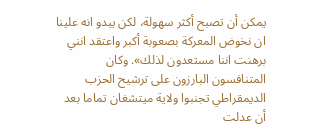يمكن أن تصبح أكثر سهولة، لكن يبدو انه علينا ان نخوض المعركة بصعوبة أكبر واعتقد انني برهنت اننا مستعدون لذلك». وكان المتنافسون البارزون على ترشيح الحزب الديمقراطي تجنبوا ولاية ميتشغان تماما بعد أن عدلت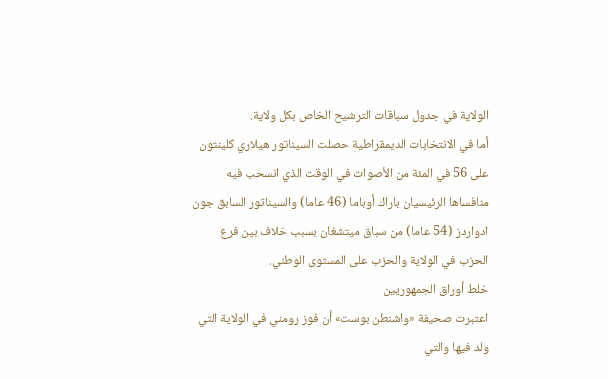الولاية في جدول سباقات الترشيح الخاص بكل ولاية.
أما في الانتخابات الديمقراطية حصلت السيناتور هيلاري كلينتون على 56 في المئة من الأصوات في الوقت الذي انسحب فيه منافساها الرئيسيان باراك أوباما (46 عاما) والسيناتور السابق جون ادواردز (54 عاما) من سباق ميتشغان بسبب خلاف بين فرع الحزب في الولاية والحزب على المستوى الوطني.
خلط أوراق الجمهوريين
اعتبرت صحيفة «واشنطن بوست» أن فوز رومني في الولاية التي ولد فيها والتي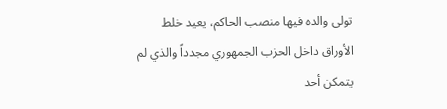تولى والده فيها منصب الحاكم، يعيد خلط الأوراق داخل الحزب الجمهوري مجدداً والذي لم يتمكن أحد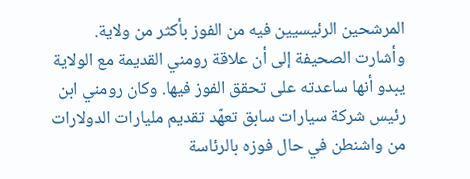المرشحين الرئيسيين فيه من الفوز بأكثر من ولاية.
وأشارت الصحيفة إلى أن علاقة رومني القديمة مع الولاية يبدو أنها ساعدته على تحقق الفوز فيها. وكان رومني ابن رئيس شركة سيارات سابق تعهّد تقديم مليارات الدولارات من واشنطن في حال فوزه بالرئاسة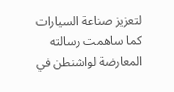لتعزيز صناعة السيارات كما ساهمت رسالته المعارضة لواشنطن في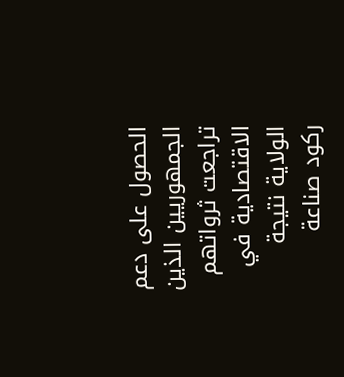الحصول على دعم الجمهوريين الذين تراجعت ثرواتهم الاقتصادية في الولاية نتيجة ركود صناعة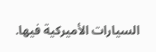السيارات الأميركية فيها.